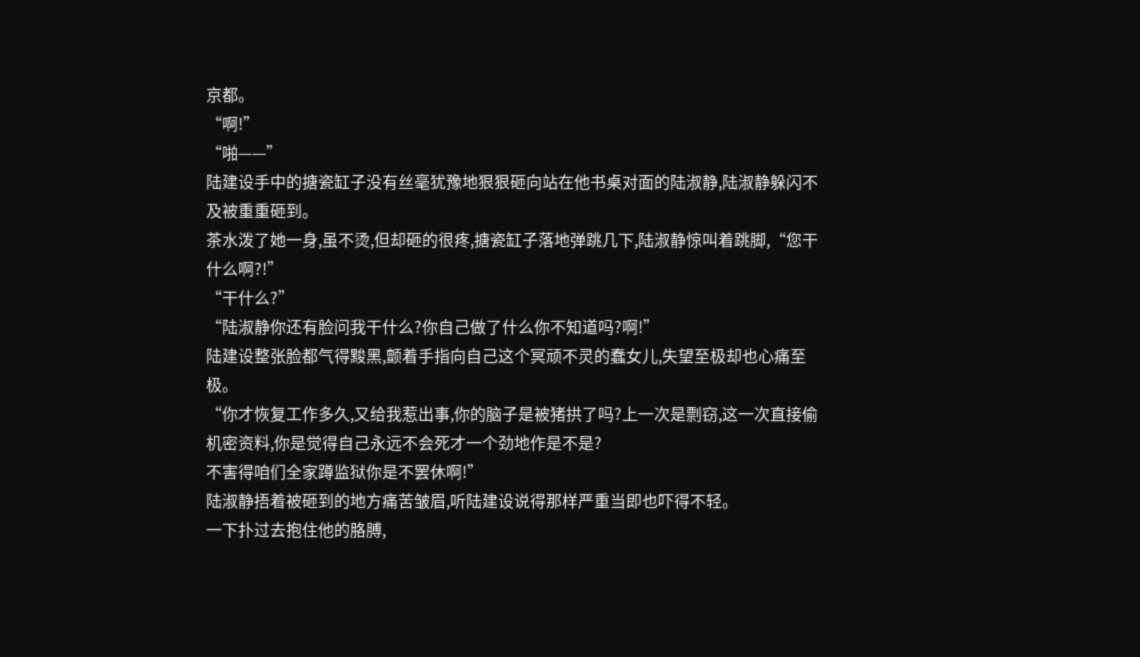京都。
“啊!”
“啪——”
陆建设手中的搪瓷缸子没有丝毫犹豫地狠狠砸向站在他书桌对面的陆淑静,陆淑静躲闪不及被重重砸到。
茶水泼了她一身,虽不烫,但却砸的很疼,搪瓷缸子落地弹跳几下,陆淑静惊叫着跳脚,“您干什么啊?!”
“干什么?”
“陆淑静你还有脸问我干什么?你自己做了什么你不知道吗?啊!”
陆建设整张脸都气得黢黑,颤着手指向自己这个冥顽不灵的蠢女儿,失望至极却也心痛至极。
“你才恢复工作多久,又给我惹出事,你的脑子是被猪拱了吗?上一次是剽窃,这一次直接偷机密资料,你是觉得自己永远不会死才一个劲地作是不是?
不害得咱们全家蹲监狱你是不罢休啊!”
陆淑静捂着被砸到的地方痛苦皱眉,听陆建设说得那样严重当即也吓得不轻。
一下扑过去抱住他的胳膊,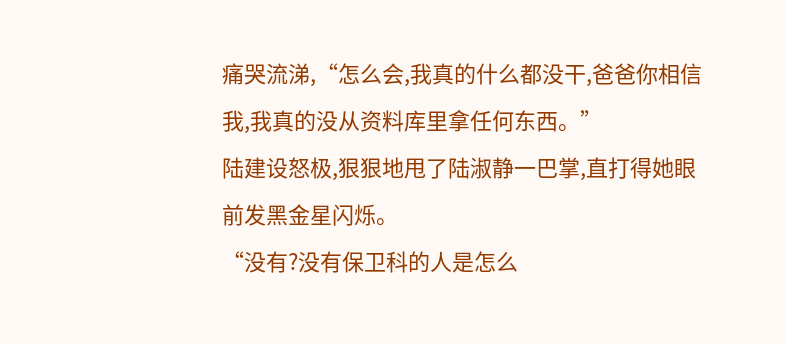痛哭流涕,“怎么会,我真的什么都没干,爸爸你相信我,我真的没从资料库里拿任何东西。”
陆建设怒极,狠狠地甩了陆淑静一巴掌,直打得她眼前发黑金星闪烁。
“没有?没有保卫科的人是怎么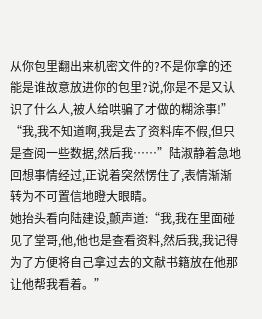从你包里翻出来机密文件的?不是你拿的还能是谁故意放进你的包里?说,你是不是又认识了什么人,被人给哄骗了才做的糊涂事!”
“我,我不知道啊,我是去了资料库不假,但只是查阅一些数据,然后我……”陆淑静着急地回想事情经过,正说着突然愣住了,表情渐渐转为不可置信地瞪大眼睛。
她抬头看向陆建设,颤声道:“我,我在里面碰见了堂哥,他,他也是查看资料,然后我,我记得为了方便将自己拿过去的文献书籍放在他那让他帮我看着。”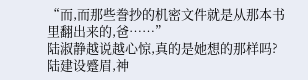“而,而那些誊抄的机密文件就是从那本书里翻出来的,爸……”
陆淑静越说越心惊,真的是她想的那样吗?
陆建设蹙眉,神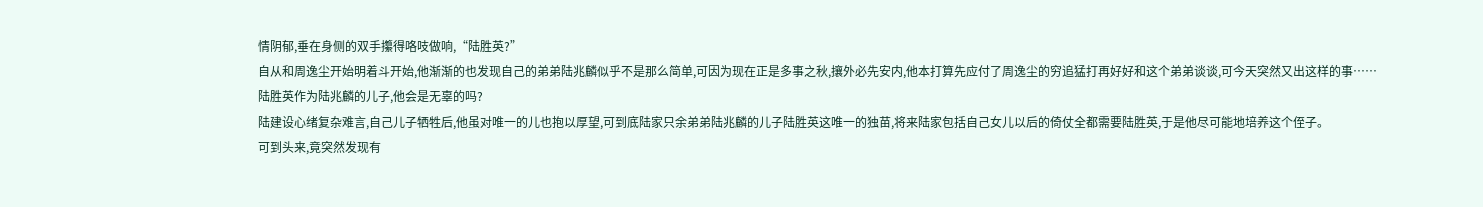情阴郁,垂在身侧的双手攥得咯吱做响,“陆胜英?”
自从和周逸尘开始明着斗开始,他渐渐的也发现自己的弟弟陆兆麟似乎不是那么简单,可因为现在正是多事之秋,攘外必先安内,他本打算先应付了周逸尘的穷追猛打再好好和这个弟弟谈谈,可今天突然又出这样的事……
陆胜英作为陆兆麟的儿子,他会是无辜的吗?
陆建设心绪复杂难言,自己儿子牺牲后,他虽对唯一的儿也抱以厚望,可到底陆家只余弟弟陆兆麟的儿子陆胜英这唯一的独苗,将来陆家包括自己女儿以后的倚仗全都需要陆胜英,于是他尽可能地培养这个侄子。
可到头来,竟突然发现有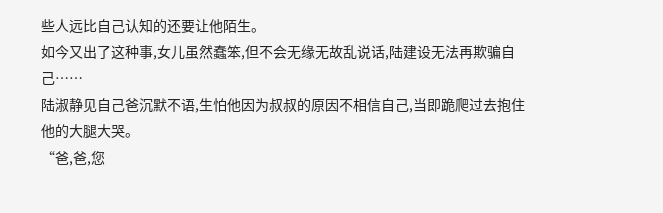些人远比自己认知的还要让他陌生。
如今又出了这种事,女儿虽然蠢笨,但不会无缘无故乱说话,陆建设无法再欺骗自己……
陆淑静见自己爸沉默不语,生怕他因为叔叔的原因不相信自己,当即跪爬过去抱住他的大腿大哭。
“爸,爸,您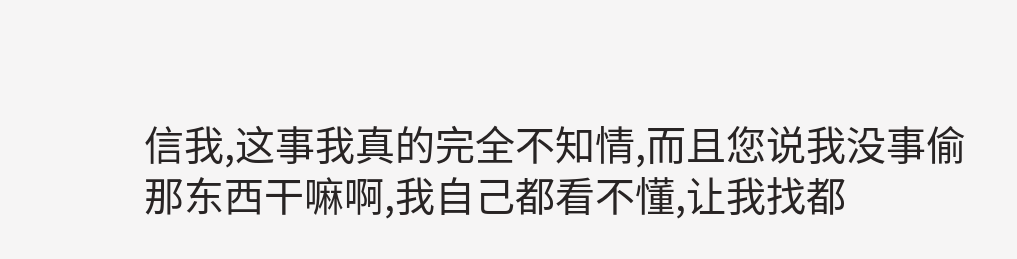信我,这事我真的完全不知情,而且您说我没事偷那东西干嘛啊,我自己都看不懂,让我找都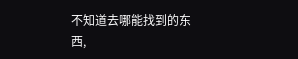不知道去哪能找到的东西,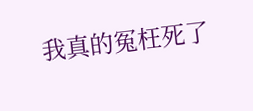我真的冤枉死了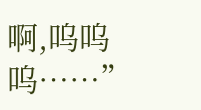啊,呜呜呜……”